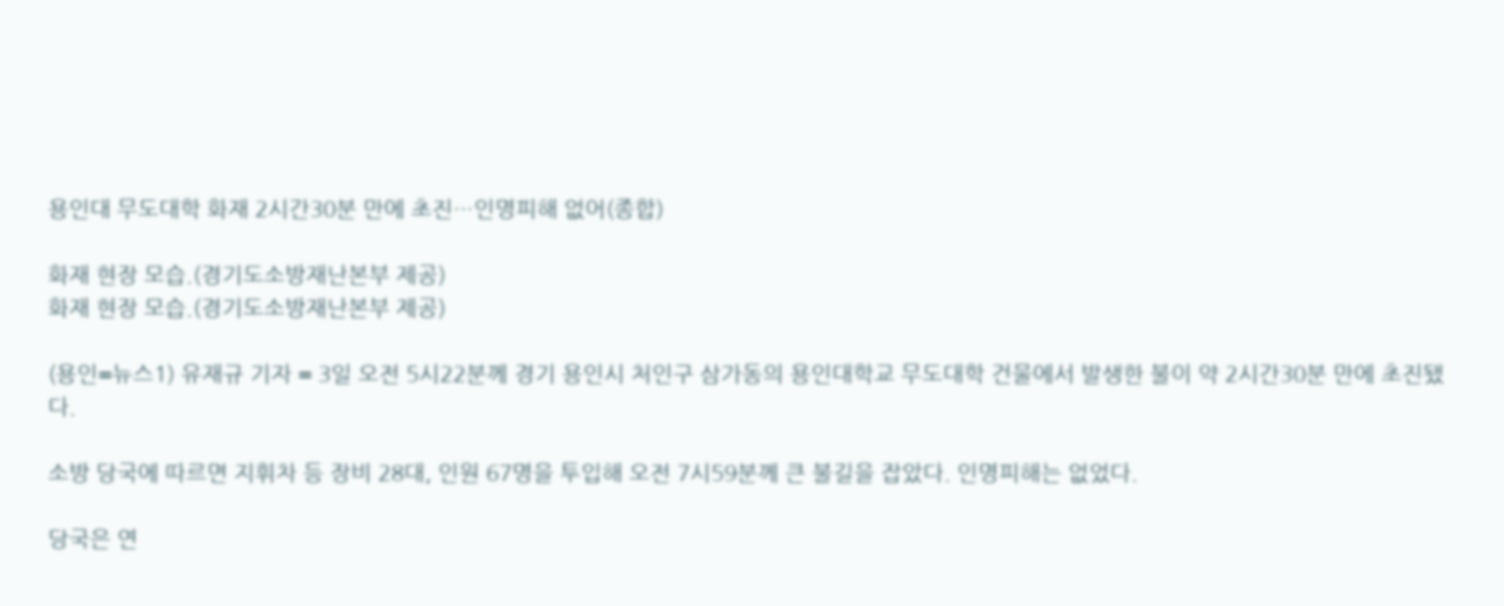용인대 무도대학 화재 2시간30분 만에 초진…인명피해 없어(종합)

화재 현장 모습.(경기도소방재난본부 제공)
화재 현장 모습.(경기도소방재난본부 제공)

(용인=뉴스1) 유재규 기자 = 3일 오전 5시22분께 경기 용인시 처인구 삼가동의 용인대학교 무도대학 건물에서 발생한 불이 약 2시간30분 만에 초진됐다.

소방 당국에 따르면 지휘차 등 장비 28대, 인원 67명을 투입해 오전 7시59분께 큰 불길을 잡았다. 인명피해는 없었다.

당국은 연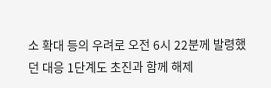소 확대 등의 우려로 오전 6시 22분께 발령했던 대응 1단계도 초진과 함께 해제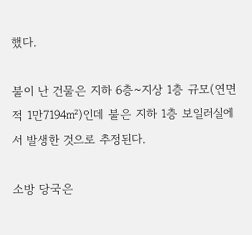했다.

불이 난 건물은 지하 6층~지상 1층 규모(연면적 1만7194㎡)인데 불은 지하 1층 보일러실에서 발생한 것으로 추정된다.

소방 당국은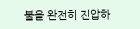불을 완전히 진압하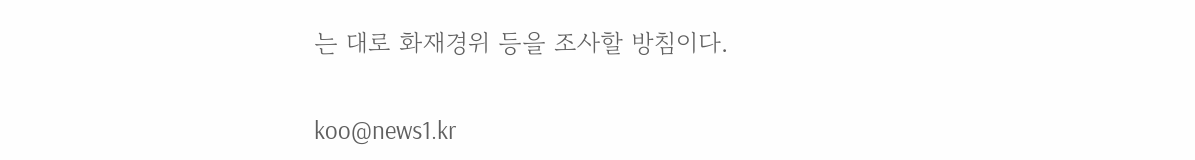는 대로 화재경위 등을 조사할 방침이다.

koo@news1.kr